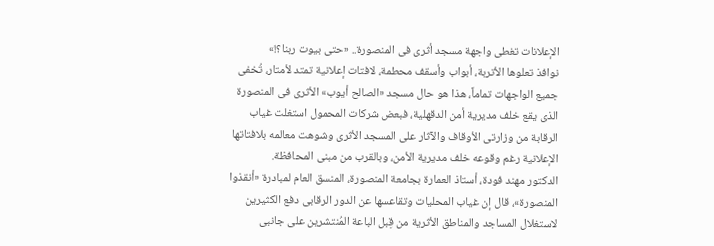الإعلانات تغطى واجهة مسجد أثرى فى المنصورة.. «حتى بيوت ربنا؟!»
نوافذ تعلوها الأتربة، أبواب وأسقف محطمة، لافتات إعلانية تمتد لأمتار، تُخفى جميع الواجهات تماماً، هذا هو حال مسجد «الصالح أيوب» الأثرى فى المنصورة الذى يقع خلف مديرية أمن الدقهلية، فبعض شركات المحمول استغلت غياب الرقابة من وزارتى الأوقاف والآثار على المسجد الأثرى وشوهت معالمه بلافتاتها الإعلانية رغم وقوعه خلف مديرية الأمن، وبالقرب من مبنى المحافظة.
الدكتور مهند فودة، أستاذ العمارة بجامعة المنصورة، المنسق العام لمبادرة «أنقذوا المنصورة»، قال إن غياب المحليات وتقاعسها عن الدور الرقابى دفع الكثيرين لاستغلال المساجد والمناطق الأثرية من قِبل الباعة المُنتشرين على جانبى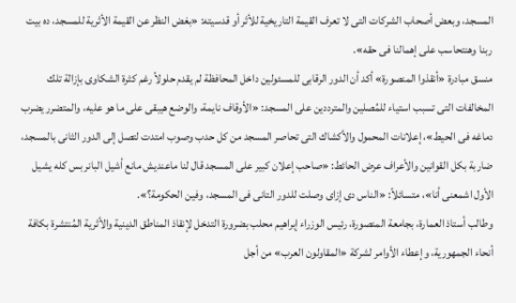المسجد، وبعض أصحاب الشركات التى لا تعرف القيمة التاريخية للأثر أو قدسيته: «بغض النظر عن القيمة الأثرية للمسجد، ده بيت ربنا وهنتحاسب على إهمالنا فى حقه».
منسق مبادرة «أنقذوا المنصورة» أكد أن الدور الرقابى للمسئولين داخل المحافظة لم يقدم حلولاً رغم كثرة الشكاوى بإزالة تلك المخالفات التى تسبب استياء للمُصلين والمترددين على المسجد: «الأوقاف نايمة، والوضع هيبقى على ما هو عليه، والمتضرر يضرب دماغه فى الحيط»، إعلانات المحمول والأكشاك التى تحاصر المسجد من كل حدب وصوب امتدت لتصل إلى الدور الثانى بالمسجد، ضاربة بكل القوانين والأعراف عرض الحائط: «صاحب إعلان كبير على المسجد قال لنا ماعنديش مانع أشيل البانر بس كله يشيل الأول اشمعنى أنا»، متسائلاً: «الناس دى إزاى وصلت للدور التانى فى المسجد، وفين الحكومة؟».
وطالب أستاذ العمارة، بجامعة المنصورة، رئيس الوزراء إبراهيم محلب بضرورة التدخل لإنقاذ المناطق الدينية والأثرية المُنتشرة بكافة أنحاء الجمهورية، وإعطاء الأوامر لشركة «المقاولون العرب» من أجل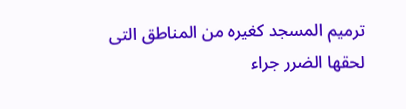ترميم المسجد كغيره من المناطق التى لحقها الضرر جراء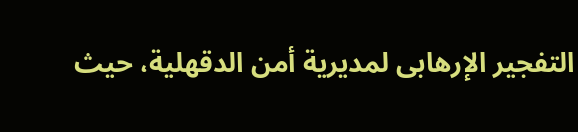التفجير الإرهابى لمديرية أمن الدقهلية، حيث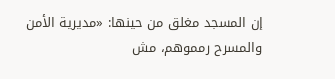إن المسجد مغلق من حينها: «مديرية الأمن والمسرح رمموهم، مش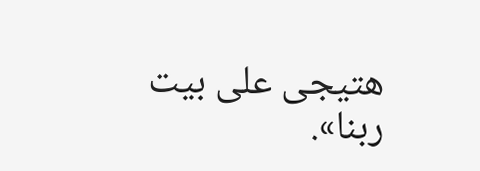هتيجى على بيت ربنا».